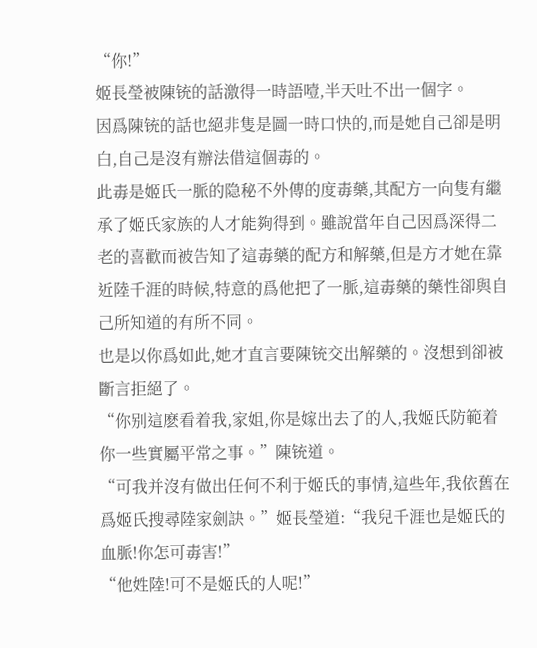“你!”
姬長瑩被陳铳的話激得一時語噎,半天吐不出一個字。
因爲陳铳的話也絕非隻是圖一時口快的,而是她自己卻是明白,自己是沒有辦法借這個毒的。
此毒是姬氏一脈的隐秘不外傳的度毒藥,其配方一向隻有繼承了姬氏家族的人才能夠得到。雖說當年自己因爲深得二老的喜歡而被告知了這毒藥的配方和解藥,但是方才她在靠近陸千涯的時候,特意的爲他把了一脈,這毒藥的藥性卻與自己所知道的有所不同。
也是以你爲如此,她才直言要陳铳交出解藥的。沒想到卻被斷言拒絕了。
“你别這麽看着我,家姐,你是嫁出去了的人,我姬氏防範着你一些實屬平常之事。”陳铳道。
“可我并沒有做出任何不利于姬氏的事情,這些年,我依舊在爲姬氏搜尋陸家劍訣。”姬長瑩道:“我兒千涯也是姬氏的血脈!你怎可毒害!”
“他姓陸!可不是姬氏的人呢!”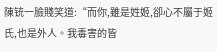陳铳一臉賤笑道:“而你,雖是姓姬,卻心不屬于姬氏,也是外人。我毒害的皆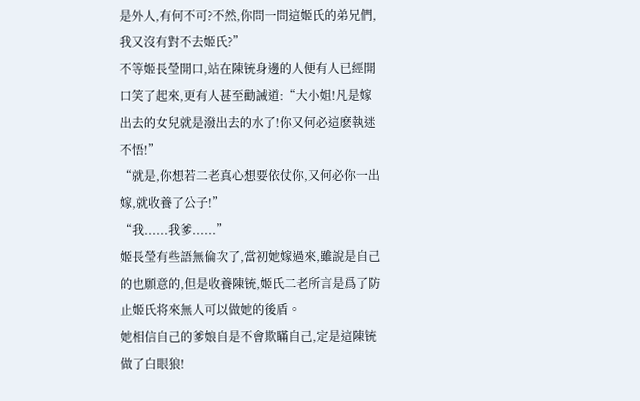是外人,有何不可?不然,你問一問這姬氏的弟兄們,我又沒有對不去姬氏?”
不等姬長瑩開口,站在陳铳身邊的人便有人已經開口笑了起來,更有人甚至勸誡道:“大小姐!凡是嫁出去的女兒就是潑出去的水了!你又何必這麽執迷不悟!”
“就是,你想若二老真心想要依仗你,又何必你一出嫁,就收養了公子!”
“我......我爹......”
姬長瑩有些語無倫次了,當初她嫁過來,雖說是自己的也願意的,但是收養陳铳,姬氏二老所言是爲了防止姬氏将來無人可以做她的後盾。
她相信自己的爹娘自是不會欺瞞自己,定是這陳铳做了白眼狼!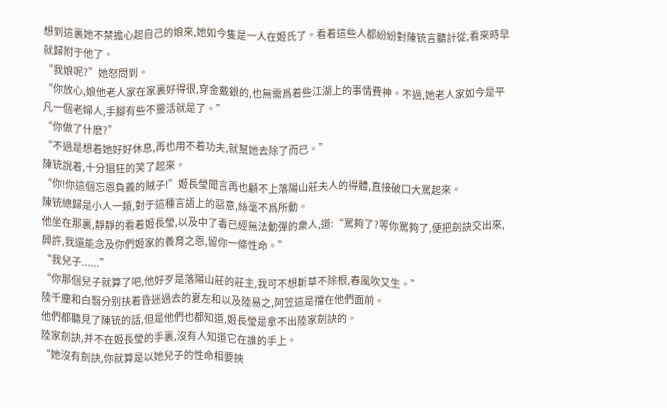想到這裏她不禁擔心起自己的娘來,她如今隻是一人在姬氏了。看着這些人都紛紛對陳铳言聽計從,看來時早就歸附于他了。
“我娘呢?”她怒問到。
“你放心,娘他老人家在家裏好得很,穿金戴銀的,也無需爲着些江湖上的事情費神。不過,她老人家如今是平凡一個老婦人,手腳有些不靈活就是了。”
“你做了什麽?”
“不過是想着她好好休息,再也用不着功夫,就幫她去除了而已。”
陳铳說着,十分猖狂的笑了起來。
“你!你這個忘恩負義的賊子!”姬長瑩聞言再也顧不上落陽山莊夫人的得體,直接破口大罵起來。
陳铳總歸是小人一類,對于這種言語上的惡意,絲毫不爲所動。
他坐在那裏,靜靜的看着姬長瑩,以及中了毒已經無法動彈的衆人,道:“罵夠了?等你罵夠了,便把劍訣交出來,興許,我還能念及你們姬家的養育之恩,留你一條性命。”
“我兒子......”
“你那個兒子就算了吧,他好歹是落陽山莊的莊主,我可不想斬草不除根,春風吹又生。”
陸千塵和白翳分别扶着昏迷過去的夏左和以及陸易之,阿笠這是擋在他們面前。
他們都聽見了陳铳的話,但是他們也都知道,姬長瑩是拿不出陸家劍訣的。
陸家劍訣,并不在姬長瑩的手裏,沒有人知道它在誰的手上。
“她沒有劍訣,你就算是以她兒子的性命相要挾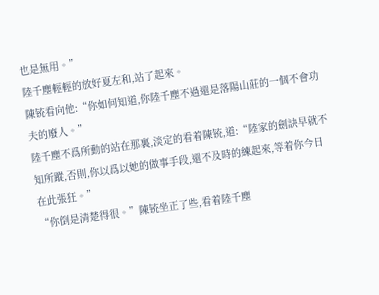也是無用。”
陸千塵輕輕的放好夏左和,站了起來。
陳铳看向他:“你如何知道,你陸千塵不過還是落陽山莊的一個不會功夫的廢人。”
陸千塵不爲所動的站在那裏,淡定的看着陳铳,道:“陸家的劍訣早就不知所蹤,否則,你以爲以她的做事手段,還不及時的練起來,等着你今日在此張狂。”
“你倒是清楚得很。”陳铳坐正了些,看着陸千塵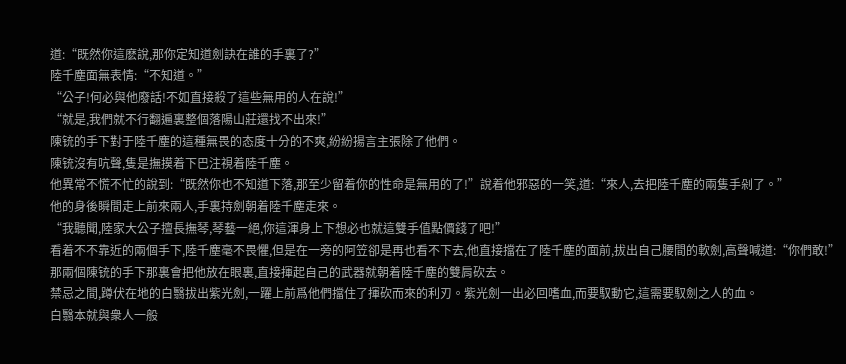道:“既然你這麽說,那你定知道劍訣在誰的手裏了?”
陸千塵面無表情:“不知道。”
“公子!何必與他廢話!不如直接殺了這些無用的人在說!”
“就是,我們就不行翻遍裏整個落陽山莊還找不出來!”
陳铳的手下對于陸千塵的這種無畏的态度十分的不爽,紛紛揚言主張除了他們。
陳铳沒有吭聲,隻是撫摸着下巴注視着陸千塵。
他異常不慌不忙的說到:“既然你也不知道下落,那至少留着你的性命是無用的了!”說着他邪惡的一笑,道:“來人,去把陸千塵的兩隻手剁了。”
他的身後瞬間走上前來兩人,手裏持劍朝着陸千塵走來。
“我聽聞,陸家大公子擅長撫琴,琴藝一絕,你這渾身上下想必也就這雙手值點價錢了吧!”
看着不不靠近的兩個手下,陸千塵毫不畏懼,但是在一旁的阿笠卻是再也看不下去,他直接擋在了陸千塵的面前,拔出自己腰間的軟劍,高聲喊道:“你們敢!”
那兩個陳铳的手下那裏會把他放在眼裏,直接揮起自己的武器就朝着陸千塵的雙肩砍去。
禁忌之間,蹲伏在地的白翳拔出紫光劍,一躍上前爲他們擋住了揮砍而來的利刃。紫光劍一出必回嗜血,而要馭動它,這需要馭劍之人的血。
白翳本就與衆人一般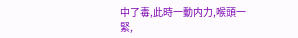中了毒,此時一動内力,喉頭一緊,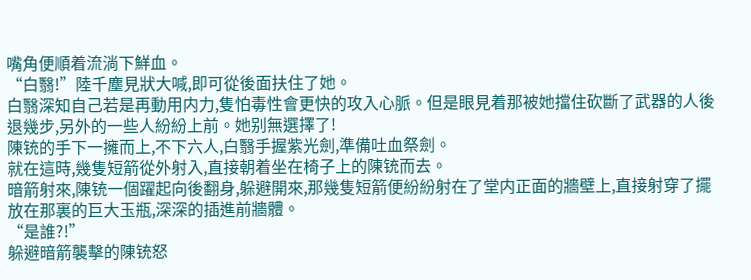嘴角便順着流淌下鮮血。
“白翳!”陸千塵見狀大喊,即可從後面扶住了她。
白翳深知自己若是再動用内力,隻怕毒性會更快的攻入心脈。但是眼見着那被她擋住砍斷了武器的人後退幾步,另外的一些人紛紛上前。她别無選擇了!
陳铳的手下一擁而上,不下六人,白翳手握紫光劍,準備吐血祭劍。
就在這時,幾隻短箭從外射入,直接朝着坐在椅子上的陳铳而去。
暗箭射來,陳铳一個躍起向後翻身,躲避開來,那幾隻短箭便紛紛射在了堂内正面的牆壁上,直接射穿了擺放在那裏的巨大玉瓶,深深的插進前牆體。
“是誰?!”
躲避暗箭襲擊的陳铳怒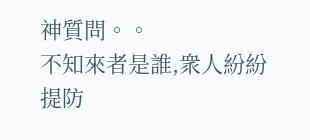神質問。。
不知來者是誰,衆人紛紛提防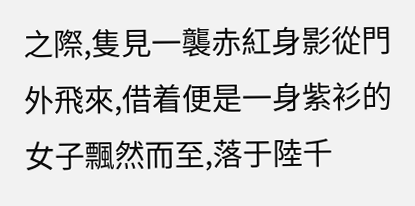之際,隻見一襲赤紅身影從門外飛來,借着便是一身紫衫的女子飄然而至,落于陸千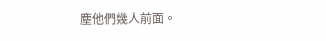塵他們幾人前面。